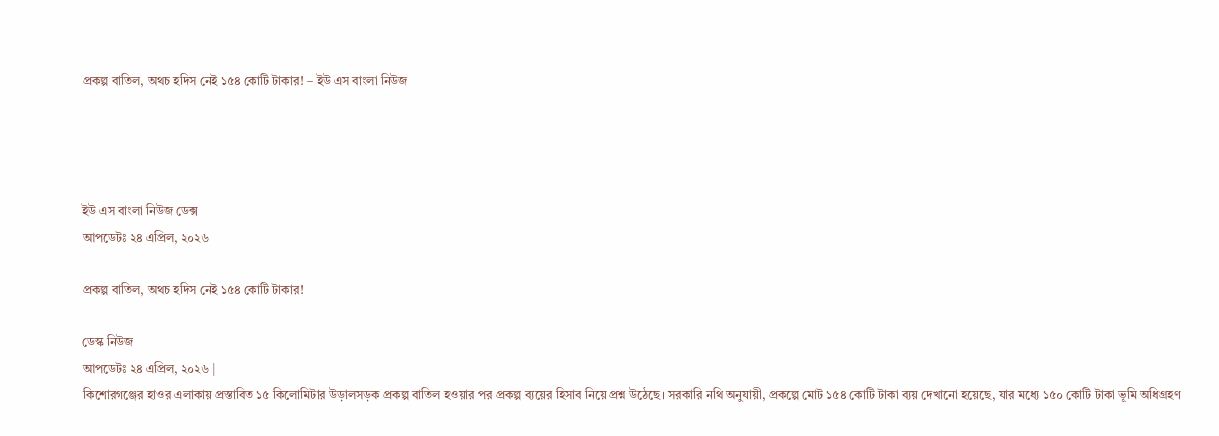প্রকল্প বাতিল, অথচ হদিস নেই ১৫৪ কোটি টাকার! – ইউ এস বাংলা নিউজ




ইউ এস বাংলা নিউজ ডেক্স
আপডেটঃ ২৪ এপ্রিল, ২০২৬

প্রকল্প বাতিল, অথচ হদিস নেই ১৫৪ কোটি টাকার!

ডেস্ক নিউজ
আপডেটঃ ২৪ এপ্রিল, ২০২৬ |
কিশোরগঞ্জের হাওর এলাকায় প্রস্তাবিত ১৫ কিলোমিটার উড়ালসড়ক প্রকল্প বাতিল হওয়ার পর প্রকল্প ব্যয়ের হিসাব নিয়ে প্রশ্ন উঠেছে। সরকারি নথি অনুযায়ী, প্রকল্পে মোট ১৫৪ কোটি টাকা ব্যয় দেখানো হয়েছে, যার মধ্যে ১৫০ কোটি টাকা ভূমি অধিগ্রহণ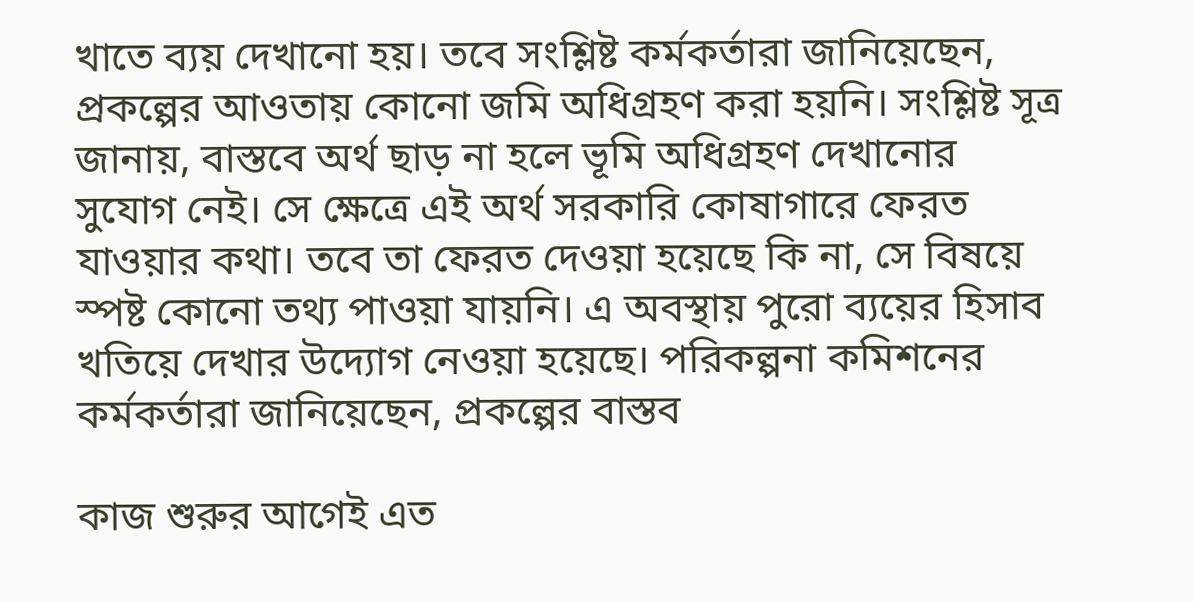খাতে ব্যয় দেখানো হয়। তবে সংশ্লিষ্ট কর্মকর্তারা জানিয়েছেন, প্রকল্পের আওতায় কোনো জমি অধিগ্রহণ করা হয়নি। সংশ্লিষ্ট সূত্র জানায়, বাস্তবে অর্থ ছাড় না হলে ভূমি অধিগ্রহণ দেখানোর সুযোগ নেই। সে ক্ষেত্রে এই অর্থ সরকারি কোষাগারে ফেরত যাওয়ার কথা। তবে তা ফেরত দেওয়া হয়েছে কি না, সে বিষয়ে স্পষ্ট কোনো তথ্য পাওয়া যায়নি। এ অবস্থায় পুরো ব্যয়ের হিসাব খতিয়ে দেখার উদ্যোগ নেওয়া হয়েছে। পরিকল্পনা কমিশনের কর্মকর্তারা জানিয়েছেন, প্রকল্পের বাস্তব

কাজ শুরুর আগেই এত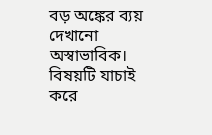বড় অঙ্কের ব্যয় দেখানো অস্বাভাবিক। বিষয়টি যাচাই করে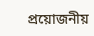প্রয়োজনীয়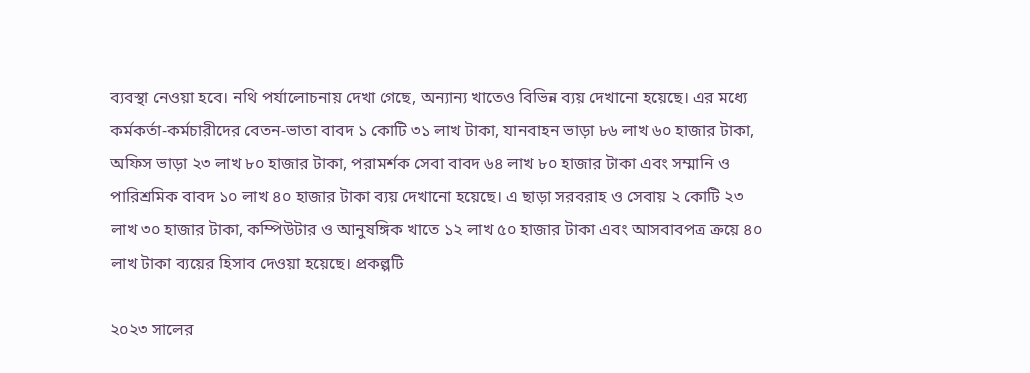ব্যবস্থা নেওয়া হবে। নথি পর্যালোচনায় দেখা গেছে, অন্যান্য খাতেও বিভিন্ন ব্যয় দেখানো হয়েছে। এর মধ্যে কর্মকর্তা-কর্মচারীদের বেতন-ভাতা বাবদ ১ কোটি ৩১ লাখ টাকা, যানবাহন ভাড়া ৮৬ লাখ ৬০ হাজার টাকা, অফিস ভাড়া ২৩ লাখ ৮০ হাজার টাকা, পরামর্শক সেবা বাবদ ৬৪ লাখ ৮০ হাজার টাকা এবং সম্মানি ও পারিশ্রমিক বাবদ ১০ লাখ ৪০ হাজার টাকা ব্যয় দেখানো হয়েছে। এ ছাড়া সরবরাহ ও সেবায় ২ কোটি ২৩ লাখ ৩০ হাজার টাকা, কম্পিউটার ও আনুষঙ্গিক খাতে ১২ লাখ ৫০ হাজার টাকা এবং আসবাবপত্র ক্রয়ে ৪০ লাখ টাকা ব্যয়ের হিসাব দেওয়া হয়েছে। প্রকল্পটি

২০২৩ সালের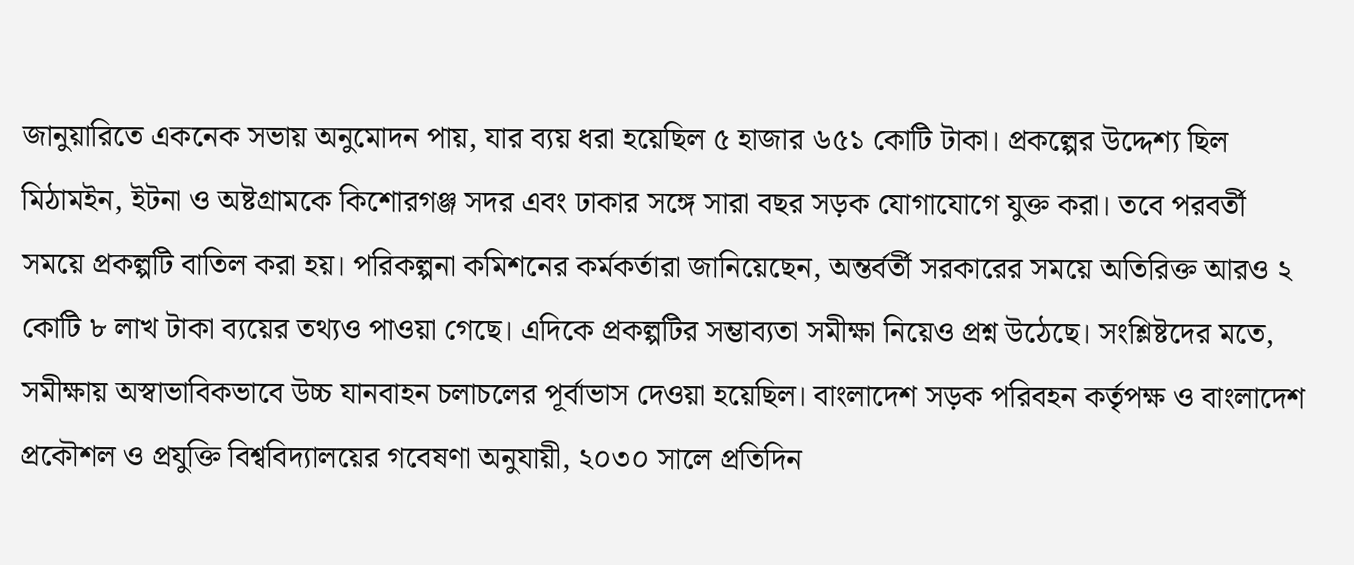জানুয়ারিতে একনেক সভায় অনুমোদন পায়, যার ব্যয় ধরা হয়েছিল ৫ হাজার ৬৫১ কোটি টাকা। প্রকল্পের উদ্দেশ্য ছিল মিঠামইন, ইটনা ও অষ্টগ্রামকে কিশোরগঞ্জ সদর এবং ঢাকার সঙ্গে সারা বছর সড়ক যোগাযোগে যুক্ত করা। তবে পরবর্তী সময়ে প্রকল্পটি বাতিল করা হয়। পরিকল্পনা কমিশনের কর্মকর্তারা জানিয়েছেন, অন্তর্বর্তী সরকারের সময়ে অতিরিক্ত আরও ২ কোটি ৮ লাখ টাকা ব্যয়ের তথ্যও পাওয়া গেছে। এদিকে প্রকল্পটির সম্ভাব্যতা সমীক্ষা নিয়েও প্রশ্ন উঠেছে। সংশ্লিষ্টদের মতে, সমীক্ষায় অস্বাভাবিকভাবে উচ্চ যানবাহন চলাচলের পূর্বাভাস দেওয়া হয়েছিল। বাংলাদেশ সড়ক পরিবহন কর্তৃপক্ষ ও বাংলাদেশ প্রকৌশল ও প্রযুক্তি বিশ্ববিদ্যালয়ের গবেষণা অনুযায়ী, ২০৩০ সালে প্রতিদিন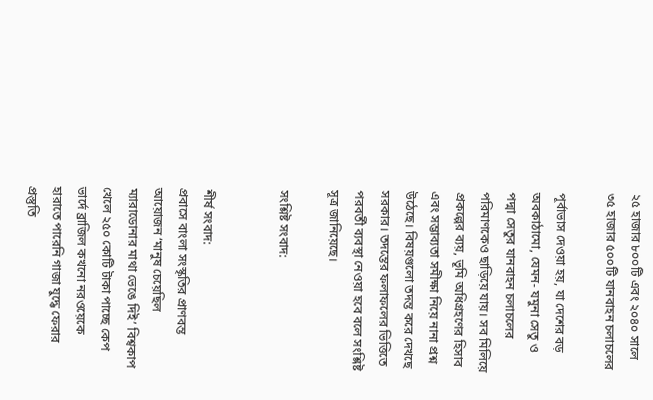২৫ হাজার ৮০০টি এবং ২০৪০ সালে ৩৫ হাজার ৫০০টি যানবাহন চলাচলের

পূর্বাভাস দেওয়া হয়, যা দেশের বড় অবকাঠামো, যেমন- যমুনা সেতু ও পদ্মা সেতুর যানবাহন চলাচলের পরিমাণকেও ছাড়িয়ে যায়। সব মিলিয়ে প্রকল্পের ব্যয়, ভূমি অধিগ্রহণের হিসাব এবং সম্ভাব্যতা সমীক্ষা নিয়ে নানা প্রশ্ন উঠেছে। বিষয়গুলো তদন্ত করে দেখছে সরকার। তদন্তের ফলাফলের ভিত্তিতে পরবর্তী ব্যবস্থা নেওয়া হবে বলে সংশ্লিষ্ট সূত্র জানিয়েছে।

সংশ্লিষ্ট সংবাদ:


শীর্ষ সংবাদ:
প্রবাসে বাংলা সংস্কৃতির প্রাণবন্ত আয়োজন ‘মানুষ চেয়েছিল ম্যারাডোনার মাথা ভেঙে দিই’ বিশ্বকাপ খেলে ২৫০ কোটি টাকা পাচ্ছে কেপ ভার্দে ব্রাজিল কখনো নরওয়েকে হারাতে পারেনি গাজা যুদ্ধে ফেরার প্রস্তুতি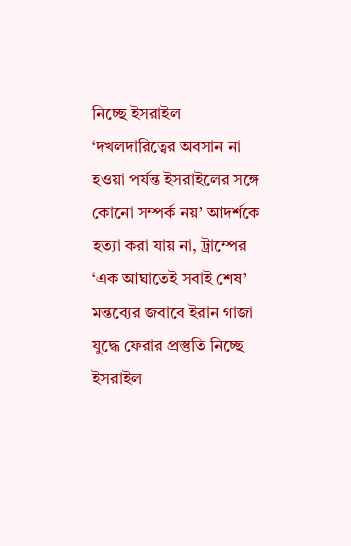নিচ্ছে ইসরাইল ‘দখলদারিত্বের অবসান না হওয়া পর্যন্ত ইসরাইলের সঙ্গে কোনো সম্পর্ক নয়’ আদর্শকে হত্যা করা যায় না, ট্রাম্পের ‘এক আঘাতেই সবাই শেষ’ মন্তব্যের জবাবে ইরান গাজা যুদ্ধে ফেরার প্রস্তুতি নিচ্ছে ইসরাইল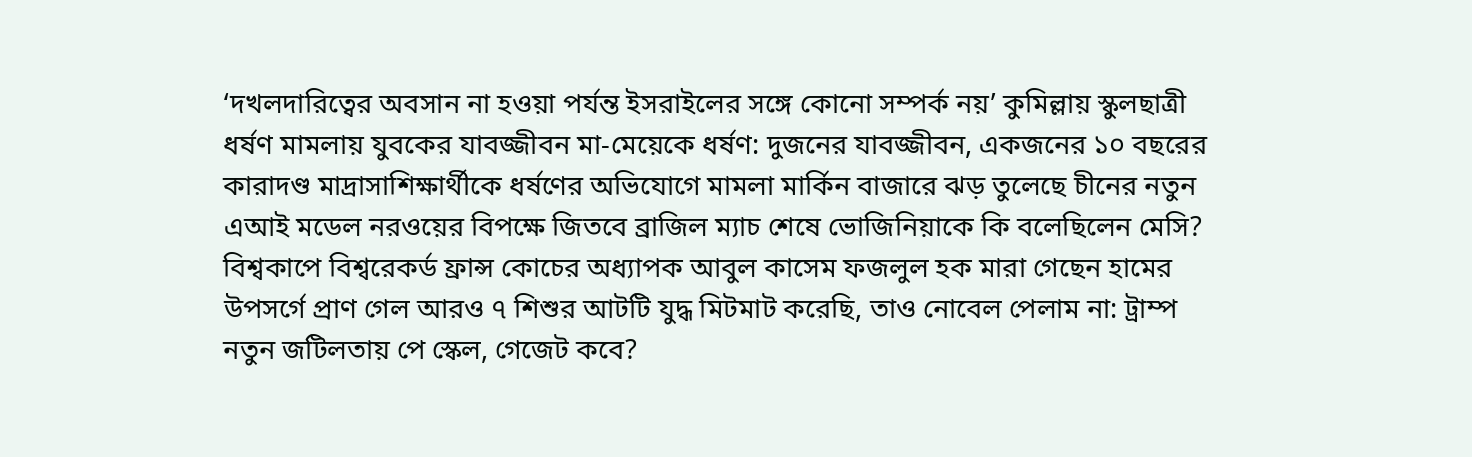‘দখলদারিত্বের অবসান না হওয়া পর্যন্ত ইসরাইলের সঙ্গে কোনো সম্পর্ক নয়’ কুমিল্লায় স্কুলছাত্রী ধর্ষণ মামলায় যুবকের যাবজ্জীবন মা-মেয়েকে ধর্ষণ: দুজনের যাবজ্জীবন, একজনের ১০ বছরের কারাদণ্ড মাদ্রাসাশিক্ষার্থীকে ধর্ষণের অভিযোগে মামলা মার্কিন বাজারে ঝড় তুলেছে চীনের নতুন এআই মডেল নরওয়ের বিপক্ষে জিতবে ব্রাজিল ম্যাচ শেষে ভোজিনিয়াকে কি বলেছিলেন মেসি? বিশ্বকাপে বিশ্বরেকর্ড ফ্রান্স কোচের অধ্যাপক আবুল কাসেম ফজলুল হক মারা গেছেন হামের উপসর্গে প্রাণ গেল আরও ৭ শিশুর আটটি যুদ্ধ মিটমাট করেছি, তাও নোবেল পেলাম না: ট্রাম্প নতুন জটিলতায় পে স্কেল, গেজেট কবে?